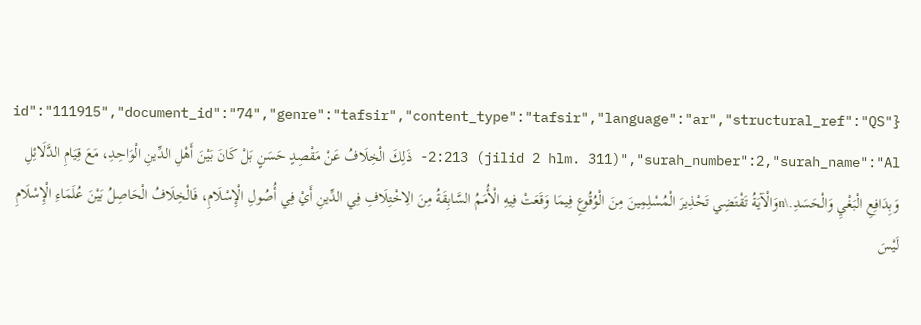{"id":"111915","document_id":"74","genre":"tafsir","content_type":"tafsir","language":"ar","structural_ref":"QS 2:213 (jilid 2 hlm. 311)","surah_number":2,"surah_name":"Al- ذَلِكَ الْخِلَافُ عَنْ مَقْصِدٍ حَسَنٍ بَلْ كَانَ بَيْنَ أَهْلِ الدِّينِ الْوَاحِدِ، مَعَ قِيَامِ الدَّلَائِلِ وَبِدَافِعِ الْبَغْيِ وَالْحَسَدِ.\nوَالْآيَةُ تَقْتَضِي تَحْذِيرَ الْمُسْلِمِينَ مِنَ الْوُقُوعِ فِيمَا وَقَعَتْ فِيهِ الْأُمَمُ السَّابِقَةُ مِنَ الِاخْتِلَافِ فِي الدِّينِ أَيْ فِي أُصُولِ الْإِسْلَامِ، فَالْخِلَافُ الْحَاصِلُ بَيْنَ عُلَمَاءِ الْإِسْلَامِ لَيْسَ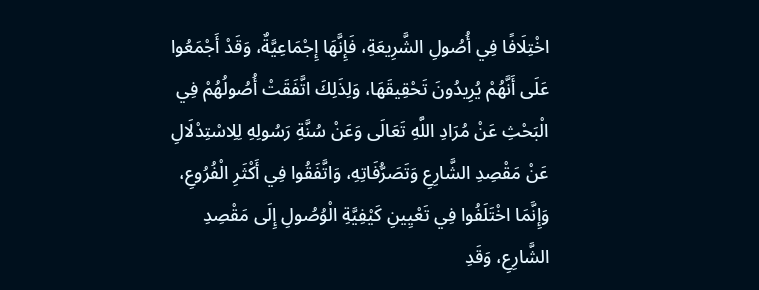اخْتِلَافًا فِي أُصُولِ الشَّرِيعَةِ، فَإِنَّهَا إِجْمَاعِيَّةٌ، وَقَدْ أَجْمَعُوا عَلَى أَنَّهُمْ يُرِيدُونَ تَحْقِيقَهَا، وَلِذَلِكَ اتَّفَقَتْ أُصُولُهُمْ فِي الْبَحْثِ عَنْ مُرَادِ اللَّهِ تَعَالَى وَعَنْ سُنَّةِ رَسُولِهِ لِلِاسْتِدْلَالِ عَنْ مَقْصِدِ الشَّارِعِ وَتَصَرُّفَاتِهِ، وَاتَّفَقُوا فِي أَكْثَرِ الْفُرُوعِ، وَإِنَّمَا اخْتَلَفُوا فِي تَعْيِينِ كَيْفِيَّةِ الْوُصُولِ إِلَى مَقْصِدِ الشَّارِعِ، وَقَدِ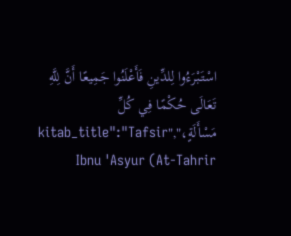اسْتَبْرَءُوا لِلدِّينِ فَأَعْلَنُوا جَمِيعًا أَنَّ لِلَّهِ تَعَالَى حُكْمًا فِي كُلِّ مَسْأَلَةٍ،","kitab_title":"Tafsir Ibnu 'Asyur (At-Tahrir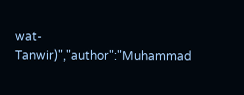wat-Tanwir)","author":"Muhammad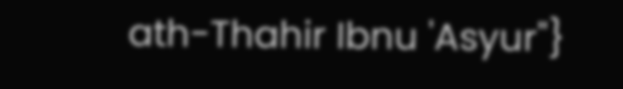ath-Thahir Ibnu 'Asyur"}